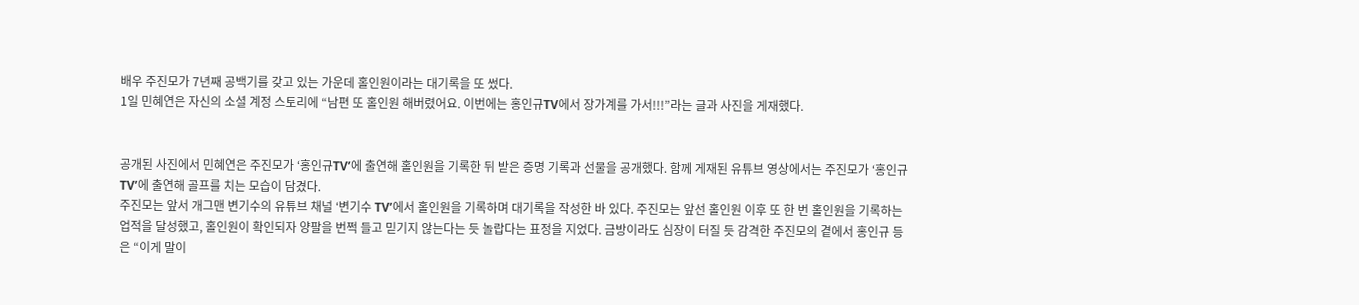배우 주진모가 7년째 공백기를 갖고 있는 가운데 홀인원이라는 대기록을 또 썼다.
1일 민혜연은 자신의 소셜 계정 스토리에 “남편 또 홀인원 해버렸어요. 이번에는 홍인규TV에서 장가계를 가서!!!”라는 글과 사진을 게재했다.


공개된 사진에서 민혜연은 주진모가 ‘홍인규TV’에 출연해 홀인원을 기록한 뒤 받은 증명 기록과 선물을 공개했다. 함께 게재된 유튜브 영상에서는 주진모가 ‘홍인규TV’에 출연해 골프를 치는 모습이 담겼다.
주진모는 앞서 개그맨 변기수의 유튜브 채널 ‘변기수 TV’에서 홀인원을 기록하며 대기록을 작성한 바 있다. 주진모는 앞선 홀인원 이후 또 한 번 홀인원을 기록하는 업적을 달성했고, 홀인원이 확인되자 양팔을 번쩍 들고 믿기지 않는다는 듯 놀랍다는 표정을 지었다. 금방이라도 심장이 터질 듯 감격한 주진모의 곁에서 홍인규 등은 “이게 말이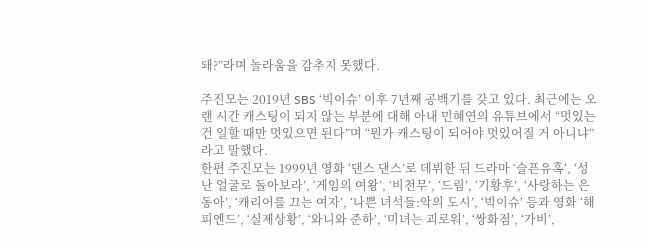돼?”라며 놀라움을 감추지 못했다.

주진모는 2019년 SBS ‘빅이슈’ 이후 7년째 공백기를 갖고 있다. 최근에는 오랜 시간 캐스팅이 되지 않는 부분에 대해 아내 민혜연의 유튜브에서 “멋있는 건 일할 때만 멋있으면 된다”며 “뭔가 캐스팅이 되어야 멋있어질 거 아니냐”라고 말했다.
한편 주진모는 1999년 영화 ‘댄스 댄스’로 데뷔한 뒤 드라마 ‘슬픈유혹’, ‘성난 얼굴로 돌아보라’, ‘게임의 여왕’, ‘비천무’, ‘드림’, ‘기황후’, ‘사랑하는 은동아’, ‘캐리어를 끄는 여자’, ‘나쁜 녀석들:악의 도시’, ‘빅이슈’ 등과 영화 ‘해피엔드’, ‘실제상황’, ‘와니와 준하’, ‘미녀는 괴로워’, ‘쌍화점’, ‘가비’,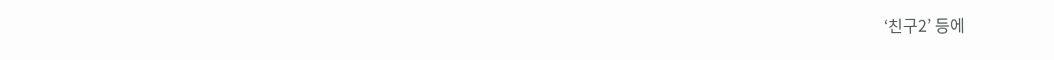‘친구2’ 등에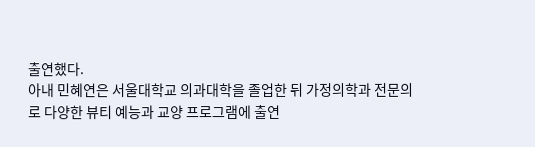출연했다.
아내 민혜연은 서울대학교 의과대학을 졸업한 뒤 가정의학과 전문의로 다양한 뷰티 예능과 교양 프로그램에 출연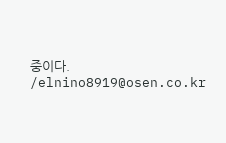중이다. /elnino8919@osen.co.kr